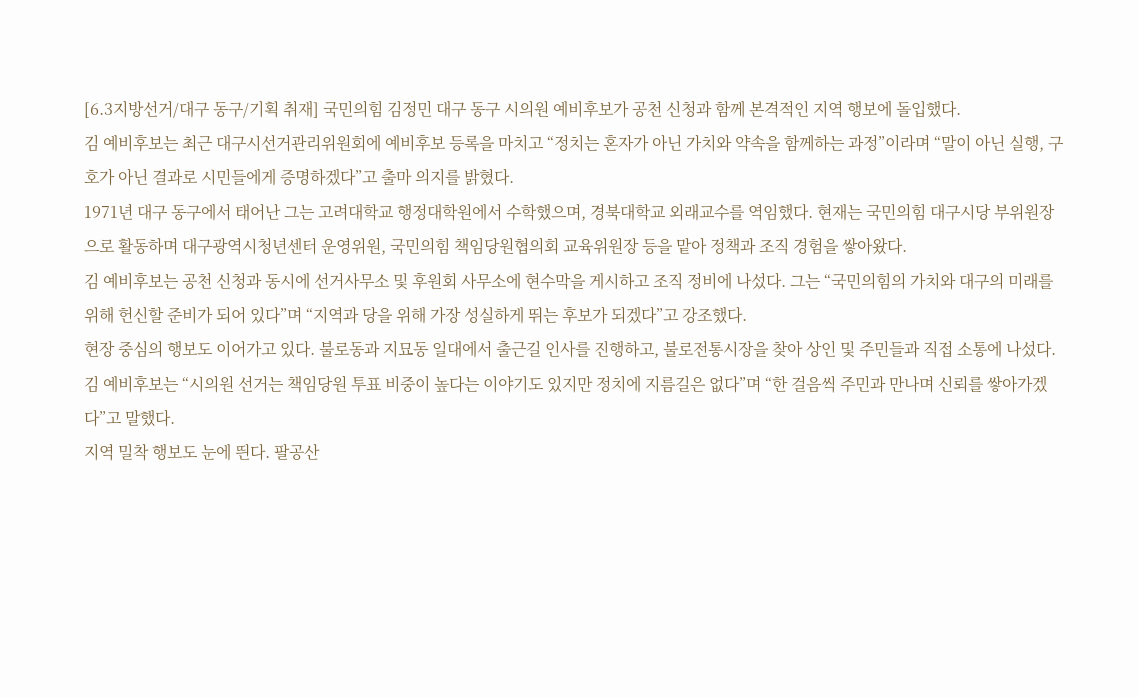[6.3지방선거/대구 동구/기획 취재] 국민의힘 김정민 대구 동구 시의원 예비후보가 공천 신청과 함께 본격적인 지역 행보에 돌입했다.
김 예비후보는 최근 대구시선거관리위원회에 예비후보 등록을 마치고 “정치는 혼자가 아닌 가치와 약속을 함께하는 과정”이라며 “말이 아닌 실행, 구호가 아닌 결과로 시민들에게 증명하겠다”고 출마 의지를 밝혔다.
1971년 대구 동구에서 태어난 그는 고려대학교 행정대학원에서 수학했으며, 경북대학교 외래교수를 역임했다. 현재는 국민의힘 대구시당 부위원장으로 활동하며 대구광역시청년센터 운영위원, 국민의힘 책임당원협의회 교육위원장 등을 맡아 정책과 조직 경험을 쌓아왔다.
김 예비후보는 공천 신청과 동시에 선거사무소 및 후원회 사무소에 현수막을 게시하고 조직 정비에 나섰다. 그는 “국민의힘의 가치와 대구의 미래를 위해 헌신할 준비가 되어 있다”며 “지역과 당을 위해 가장 성실하게 뛰는 후보가 되겠다”고 강조했다.
현장 중심의 행보도 이어가고 있다. 불로동과 지묘동 일대에서 출근길 인사를 진행하고, 불로전통시장을 찾아 상인 및 주민들과 직접 소통에 나섰다. 김 예비후보는 “시의원 선거는 책임당원 투표 비중이 높다는 이야기도 있지만 정치에 지름길은 없다”며 “한 걸음씩 주민과 만나며 신뢰를 쌓아가겠다”고 말했다.
지역 밀착 행보도 눈에 띈다. 팔공산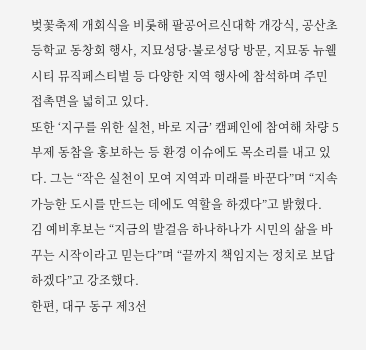벚꽃축제 개회식을 비롯해 팔공어르신대학 개강식, 공산초등학교 동창회 행사, 지묘성당·불로성당 방문, 지묘동 뉴웰시티 뮤직페스티벌 등 다양한 지역 행사에 참석하며 주민 접촉면을 넓히고 있다.
또한 ‘지구를 위한 실천, 바로 지금’ 캠페인에 참여해 차량 5부제 동참을 홍보하는 등 환경 이슈에도 목소리를 내고 있다. 그는 “작은 실천이 모여 지역과 미래를 바꾼다”며 “지속가능한 도시를 만드는 데에도 역할을 하겠다”고 밝혔다.
김 예비후보는 “지금의 발걸음 하나하나가 시민의 삶을 바꾸는 시작이라고 믿는다”며 “끝까지 책임지는 정치로 보답하겠다”고 강조했다.
한편, 대구 동구 제3선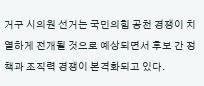거구 시의원 선거는 국민의힘 공천 경쟁이 치열하게 전개될 것으로 예상되면서 후보 간 정책과 조직력 경쟁이 본격화되고 있다.